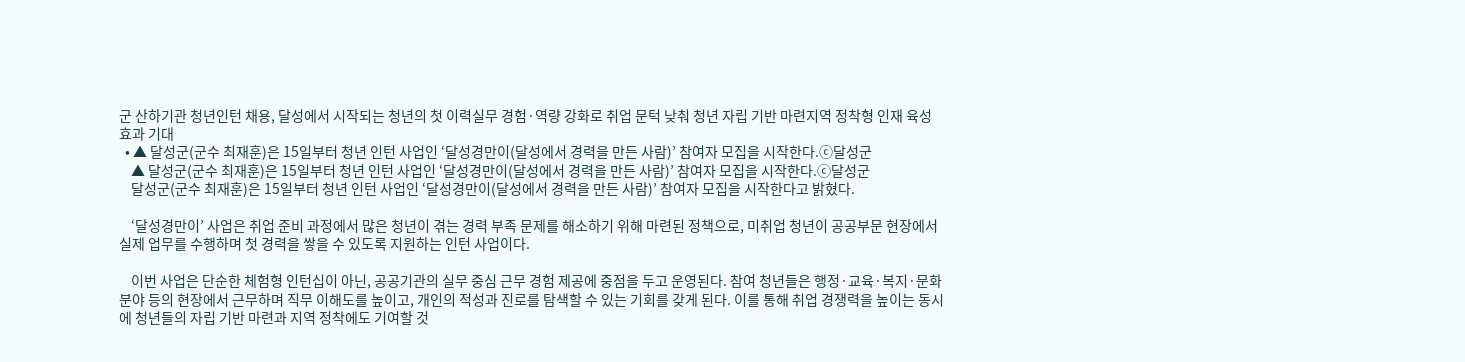군 산하기관 청년인턴 채용, 달성에서 시작되는 청년의 첫 이력실무 경험·역량 강화로 취업 문턱 낮춰 청년 자립 기반 마련지역 정착형 인재 육성 효과 기대
  • ▲ 달성군(군수 최재훈)은 15일부터 청년 인턴 사업인 ‘달성경만이(달성에서 경력을 만든 사람)’ 참여자 모집을 시작한다.ⓒ달성군
    ▲ 달성군(군수 최재훈)은 15일부터 청년 인턴 사업인 ‘달성경만이(달성에서 경력을 만든 사람)’ 참여자 모집을 시작한다.ⓒ달성군
    달성군(군수 최재훈)은 15일부터 청년 인턴 사업인 ‘달성경만이(달성에서 경력을 만든 사람)’ 참여자 모집을 시작한다고 밝혔다.

    ‘달성경만이’ 사업은 취업 준비 과정에서 많은 청년이 겪는 경력 부족 문제를 해소하기 위해 마련된 정책으로, 미취업 청년이 공공부문 현장에서 실제 업무를 수행하며 첫 경력을 쌓을 수 있도록 지원하는 인턴 사업이다.

    이번 사업은 단순한 체험형 인턴십이 아닌, 공공기관의 실무 중심 근무 경험 제공에 중점을 두고 운영된다. 참여 청년들은 행정·교육·복지·문화 분야 등의 현장에서 근무하며 직무 이해도를 높이고, 개인의 적성과 진로를 탐색할 수 있는 기회를 갖게 된다. 이를 통해 취업 경쟁력을 높이는 동시에 청년들의 자립 기반 마련과 지역 정착에도 기여할 것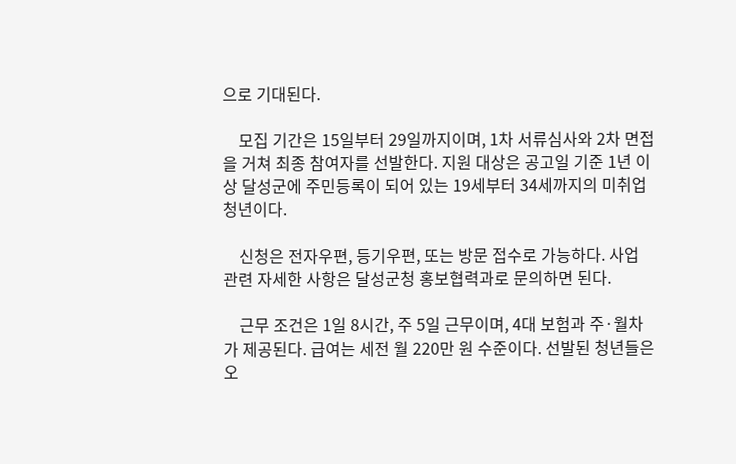으로 기대된다.

    모집 기간은 15일부터 29일까지이며, 1차 서류심사와 2차 면접을 거쳐 최종 참여자를 선발한다. 지원 대상은 공고일 기준 1년 이상 달성군에 주민등록이 되어 있는 19세부터 34세까지의 미취업 청년이다.

    신청은 전자우편, 등기우편, 또는 방문 접수로 가능하다. 사업 관련 자세한 사항은 달성군청 홍보협력과로 문의하면 된다.

    근무 조건은 1일 8시간, 주 5일 근무이며, 4대 보험과 주·월차가 제공된다. 급여는 세전 월 220만 원 수준이다. 선발된 청년들은 오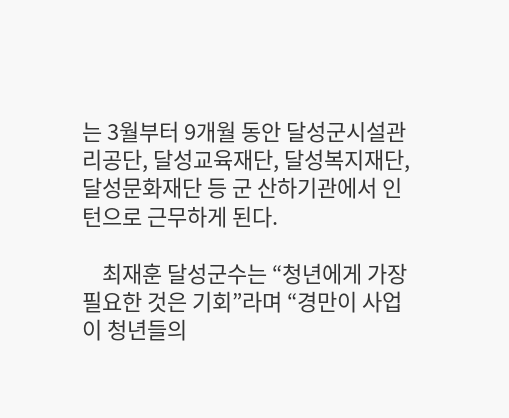는 3월부터 9개월 동안 달성군시설관리공단, 달성교육재단, 달성복지재단, 달성문화재단 등 군 산하기관에서 인턴으로 근무하게 된다.

    최재훈 달성군수는 “청년에게 가장 필요한 것은 기회”라며 “경만이 사업이 청년들의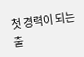첫 경력이 되는 출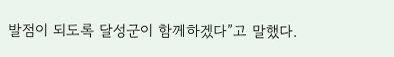발점이 되도록 달성군이 함께하겠다”고 말했다.